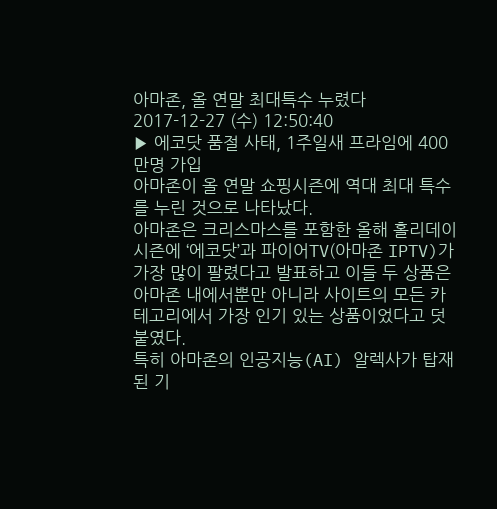아마존, 올 연말 최대특수 누렸다
2017-12-27 (수) 12:50:40
▶ 에코닷 품절 사태, 1주일새 프라임에 400만명 가입
아마존이 올 연말 쇼핑시즌에 역대 최대 특수를 누린 것으로 나타났다.
아마존은 크리스마스를 포함한 올해 홀리데이 시즌에 ‘에코닷’과 파이어TV(아마존 IPTV)가 가장 많이 팔렸다고 발표하고 이들 두 상품은 아마존 내에서뿐만 아니라 사이트의 모든 카테고리에서 가장 인기 있는 상품이었다고 덧붙였다.
특히 아마존의 인공지능(AI) 알렉사가 탑재된 기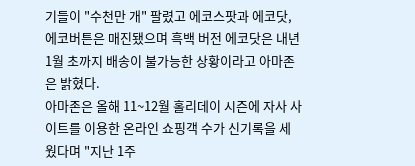기들이 "수천만 개" 팔렸고 에코스팟과 에코닷, 에코버튼은 매진됐으며 흑백 버전 에코닷은 내년 1월 초까지 배송이 불가능한 상황이라고 아마존은 밝혔다.
아마존은 올해 11~12월 홀리데이 시즌에 자사 사이트를 이용한 온라인 쇼핑객 수가 신기록을 세웠다며 "지난 1주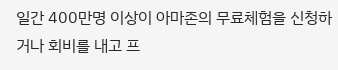일간 400만명 이상이 아마존의 무료체험을 신청하거나 회비를 내고 프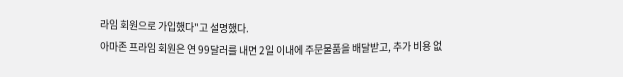라임 회원으로 가입했다"고 설명했다.
아마존 프라임 회원은 연 99달러를 내면 2일 이내에 주문물품을 배달받고, 추가 비용 없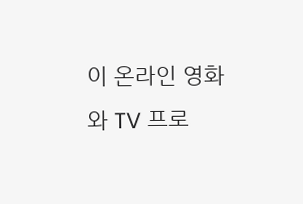이 온라인 영화와 TV 프로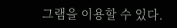그램을 이용할 수 있다.